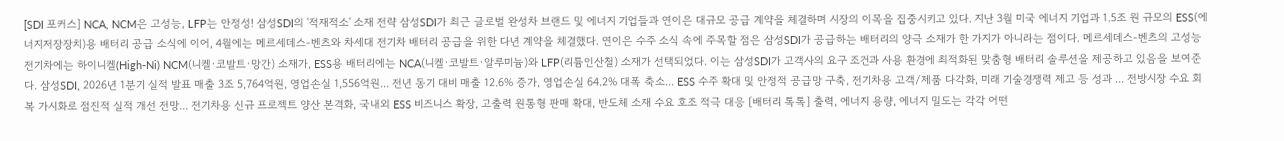[SDI 포커스] NCA, NCM은 고성능, LFP는 안정성! 삼성SDI의 '적재적소' 소재 전략 삼성SDI가 최근 글로벌 완성차 브랜드 및 에너지 기업들과 연이은 대규모 공급 계약을 체결하며 시장의 이목을 집중시키고 있다. 지난 3월 미국 에너지 기업과 1.5조 원 규모의 ESS(에너지저장장치)용 배터리 공급 소식에 이어, 4월에는 메르세데스-벤츠와 차세대 전기차 배터리 공급을 위한 다년 계약을 체결했다. 연이은 수주 소식 속에 주목할 점은 삼성SDI가 공급하는 배터리의 양극 소재가 한 가지가 아니라는 점이다. 메르세데스-벤츠의 고성능 전기차에는 하이니켈(High-Ni) NCM(니켈·코발트·망간) 소재가, ESS용 배터리에는 NCA(니켈·코발트·알루미늄)와 LFP(리튬인산철) 소재가 선택되었다. 이는 삼성SDI가 고객사의 요구 조건과 사용 환경에 최적화된 맞춤형 배터리 솔루션을 제공하고 있음을 보여준다. 삼성SDI, 2026년 1분기 실적 발표 매출 3조 5,764억원, 영업손실 1,556억원... 전년 동기 대비 매출 12.6% 증가, 영업손실 64.2% 대폭 축소... ESS 수주 확대 및 안정적 공급망 구축, 전기차용 고객/제품 다각화, 미래 기술경쟁력 제고 등 성과 ... 전방시장 수요 회복 가시화로 점진적 실적 개선 전망... 전기차용 신규 프로젝트 양산 본격화, 국내외 ESS 비즈니스 확장, 고출력 원통형 판매 확대, 반도체 소재 수요 호조 적극 대응 [배터리 톡톡] 출력, 에너지 용량, 에너지 밀도는 각각 어떤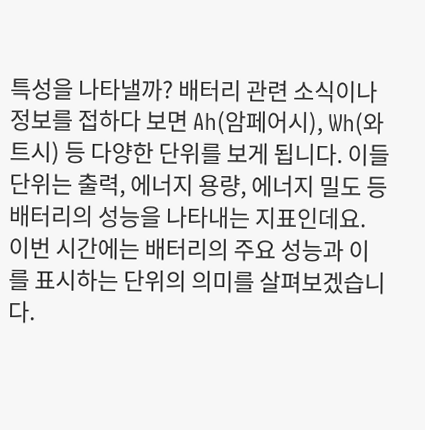특성을 나타낼까? 배터리 관련 소식이나 정보를 접하다 보면 Ah(암페어시), Wh(와트시) 등 다양한 단위를 보게 됩니다. 이들 단위는 출력, 에너지 용량, 에너지 밀도 등 배터리의 성능을 나타내는 지표인데요. 이번 시간에는 배터리의 주요 성능과 이를 표시하는 단위의 의미를 살펴보겠습니다.